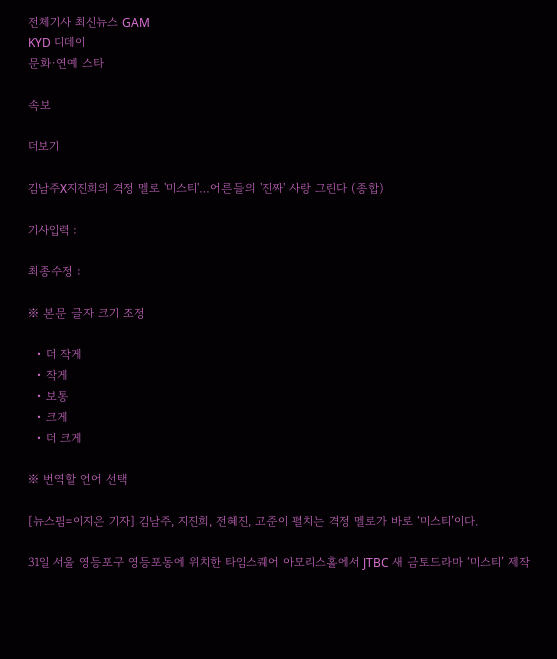전체기사 최신뉴스 GAM
KYD 디데이
문화·연예 스타

속보

더보기

김남주X지진희의 격정 멜로 '미스티'…어른들의 '진짜' 사랑 그린다 (종합)

기사입력 :

최종수정 :

※ 본문 글자 크기 조정

  • 더 작게
  • 작게
  • 보통
  • 크게
  • 더 크게

※ 번역할 언어 선택

[뉴스핌=이지은 기자] 김남주, 지진희, 전혜진, 고준이 펼치는 격정 멜로가 바로 ‘미스티’이다.

31일 서울 영등포구 영등포동에 위치한 타임스퀘어 아모리스홀에서 JTBC 새 금토드라마 ‘미스티’ 제작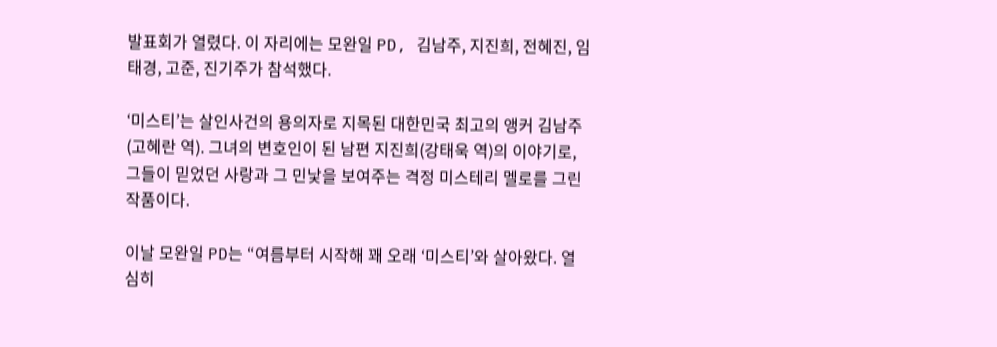발표회가 열렸다. 이 자리에는 모완일 PD, 김남주, 지진희, 전혜진, 임태경, 고준, 진기주가 참석했다.

‘미스티’는 살인사건의 용의자로 지목된 대한민국 최고의 앵커 김남주(고혜란 역). 그녀의 변호인이 된 남편 지진희(강태욱 역)의 이야기로, 그들이 믿었던 사랑과 그 민낯을 보여주는 격정 미스테리 멜로를 그린 작품이다.

이날 모완일 PD는 “여름부터 시작해 꽤 오래 ‘미스티’와 살아왔다. 열심히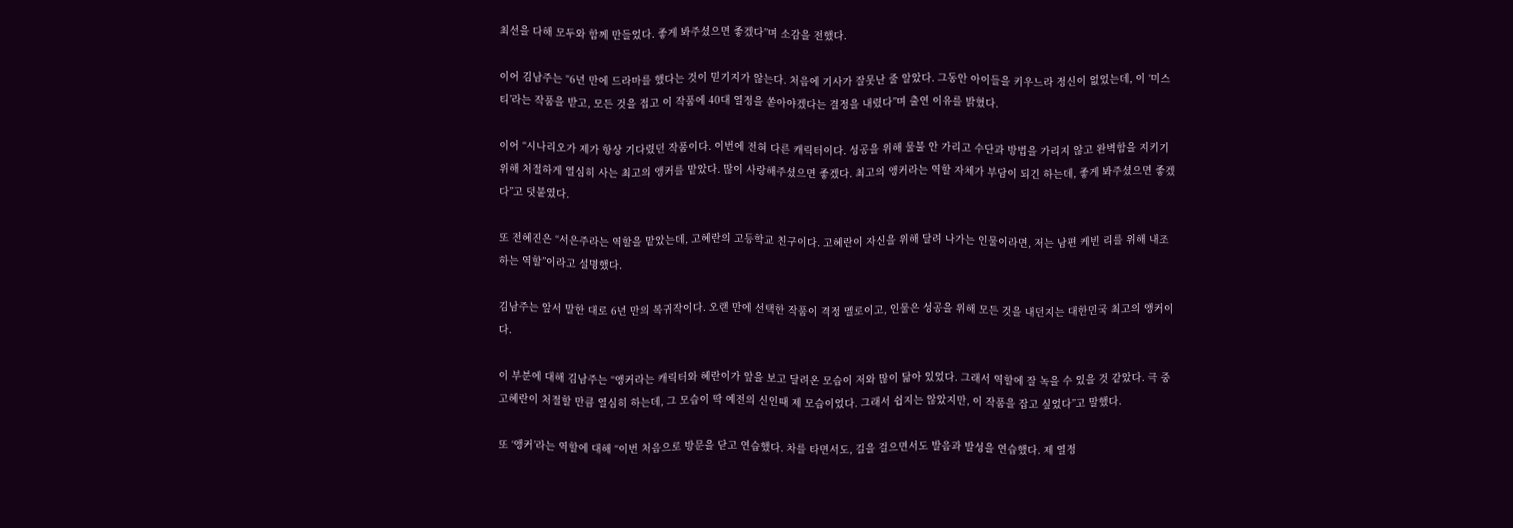최선을 다해 모두와 함께 만들었다. 좋게 봐주셨으면 좋겠다”며 소감을 전했다.

이어 김남주는 “6년 만에 드라마를 했다는 것이 믿기지가 않는다. 처음에 기사가 잘못난 줄 알았다. 그동안 아이들을 키우느라 정신이 없었는데, 이 ‘미스티’라는 작품을 받고, 모든 것을 접고 이 작품에 40대 열정을 쏟아야겠다는 결정을 내렸다”며 출연 이유를 밝혔다.

이어 “시나리오가 제가 항상 기다렸던 작품이다. 이번에 전혀 다른 캐릭터이다. 성공을 위해 물불 안 가리고 수단과 방법을 가리지 않고 완벽함을 지키기 위해 처절하게 열심히 사는 최고의 앵커를 맡았다. 많이 사랑해주셨으면 좋겠다. 최고의 앵커라는 역할 자체가 부담이 되긴 하는데, 좋게 봐주셨으면 좋겠다”고 덧붙였다.

또 전혜진은 “서은주라는 역할을 맡았는데, 고혜란의 고등학교 친구이다. 고혜란이 자신을 위해 달려 나가는 인물이라면, 저는 남편 케빈 리를 위해 내조하는 역할”이라고 설명했다.

김남주는 앞서 말한 대로 6년 만의 복귀작이다. 오랜 만에 선택한 작품이 격정 멜로이고, 인물은 성공을 위해 모든 것을 내던지는 대한민국 최고의 앵커이다.

이 부분에 대해 김남주는 “앵커라는 캐릭터와 혜란이가 앞을 보고 달려온 모습이 저와 많이 닮아 있었다. 그래서 역할에 잘 녹을 수 있을 것 같았다. 극 중 고혜란이 처절할 만큼 열심히 하는데, 그 모습이 딱 예전의 신인때 제 모습이었다. 그래서 쉽지는 않았지만, 이 작품을 잡고 싶었다”고 말했다.

또 ‘앵커’라는 역할에 대해 “이번 처음으로 방문을 닫고 연습했다. 차를 타면서도, 길을 걸으면서도 발음과 발성을 연습했다. 제 열정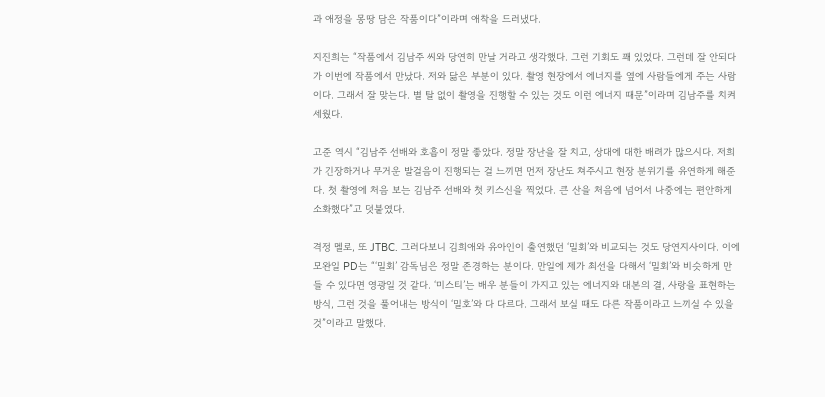과 애정을 몽땅 담은 작품이다”이라며 애착을 드러냈다.

지진희는 “작품에서 김남주 씨와 당연히 만날 거라고 생각했다. 그런 기회도 꽤 있었다. 그런데 잘 안되다가 이번에 작품에서 만났다. 저와 닮은 부분이 있다. 촬영 현장에서 에너지를 옆에 사람들에게 주는 사람이다. 그래서 잘 맞는다. 별 탈 없이 촬영을 진행할 수 있는 것도 이런 에너지 때문”이라며 김남주를 치켜세웠다.

고준 역시 “김남주 선배와 호흡이 정말 좋았다. 정말 장난을 잘 치고, 상대에 대한 배려가 많으시다. 저희가 긴장하거나 무거운 발걸음이 진행되는 걸 느끼면 먼저 장난도 쳐주시고 현장 분위기를 유연하게 해준다. 첫 촬영에 처음 보는 김남주 선배와 첫 키스신을 찍었다. 큰 산을 처음에 넘어서 나중에는 편안하게 소화했다”고 덧붙였다.

격정 멜로, 또 JTBC. 그러다보니 김희애와 유아인이 출연했던 ‘밀회’와 비교되는 것도 당연지사이다. 이에 모완일 PD는 “‘밀회’ 감독님은 정말 존경하는 분이다. 만일에 제가 최선을 다해서 ‘밀회’와 비슷하게 만들 수 있다면 영광일 것 같다. ‘미스티’는 배우 분들이 가지고 있는 에너지와 대본의 결, 사랑을 표현하는 방식, 그런 것을 풀어내는 방식이 ‘밀호’와 다 다르다. 그래서 보실 때도 다른 작품이라고 느끼실 수 있을 것”이라고 말했다.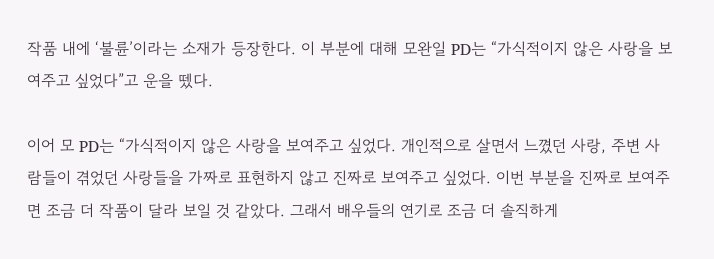작품 내에 ‘불륜’이라는 소재가 등장한다. 이 부분에 대해 모완일 PD는 “가식적이지 않은 사랑을 보여주고 싶었다”고 운을 뗐다.

이어 모 PD는 “가식적이지 않은 사랑을 보여주고 싶었다. 개인적으로 살면서 느꼈던 사랑, 주변 사람들이 겪었던 사랑들을 가짜로 표현하지 않고 진짜로 보여주고 싶었다. 이번 부분을 진짜로 보여주면 조금 더 작품이 달라 보일 것 같았다. 그래서 배우들의 연기로 조금 더 솔직하게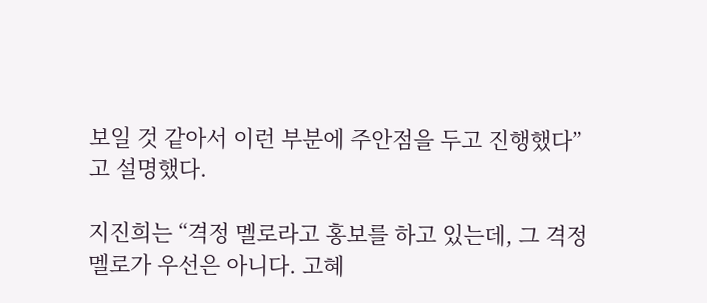보일 것 같아서 이런 부분에 주안점을 두고 진행했다”고 설명했다.

지진희는 “격정 멜로라고 홍보를 하고 있는데, 그 격정 멜로가 우선은 아니다. 고혜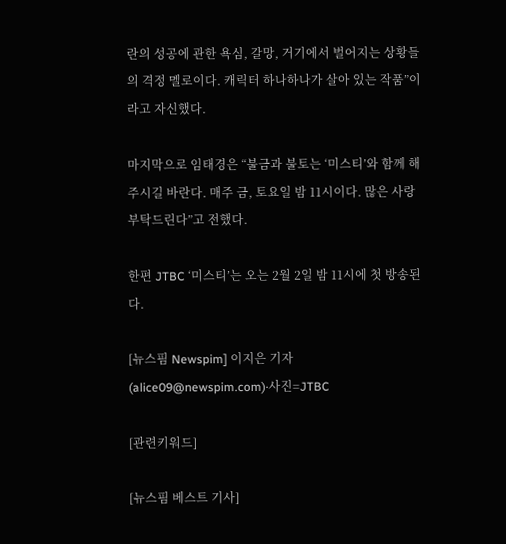란의 성공에 관한 욕심, 갈망, 거기에서 벌어지는 상황들의 격정 멜로이다. 캐릭터 하나하나가 살아 있는 작품”이라고 자신했다.

마지막으로 임태경은 “불금과 불토는 ‘미스티’와 함께 해주시길 바란다. 매주 금, 토요일 밤 11시이다. 많은 사랑 부탁드린다”고 전했다.

한편 JTBC ‘미스티’는 오는 2월 2일 밤 11시에 첫 방송된다.

[뉴스핌 Newspim] 이지은 기자 (alice09@newspim.com)·사진=JTBC

[관련키워드]

[뉴스핌 베스트 기사]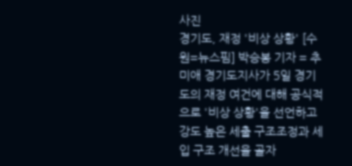사진
경기도, 재정 '비상 상황' [수원=뉴스핌] 박승봉 기자 = 추미애 경기도지사가 5일 경기도의 재정 여건에 대해 공식적으로 '비상 상황'을 선언하고 강도 높은 세출 구조조정과 세입 구조 개선을 골자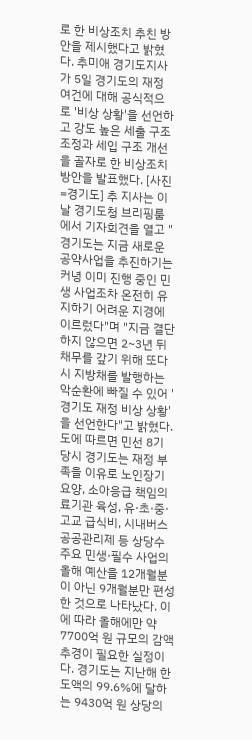로 한 비상조치 추친 방안을 제시했다고 밝혔다. 추미애 경기도지사가 5일 경기도의 재정 여건에 대해 공식적으로 '비상 상황'을 선언하고 강도 높은 세출 구조조정과 세입 구조 개선을 골자로 한 비상조치 방안을 발표했다. [사진=경기도] 추 지사는 이날 경기도청 브리핑룸에서 기자회견을 열고 "경기도는 지금 새로운 공약사업을 추진하기는커녕 이미 진행 중인 민생 사업조차 온전히 유지하기 어려운 지경에 이르렀다"며 "지금 결단하지 않으면 2~3년 뒤 채무를 갚기 위해 또다시 지방채를 발행하는 악순환에 빠질 수 있어 '경기도 재정 비상 상황'을 선언한다"고 밝혔다. 도에 따르면 민선 8기 당시 경기도는 재정 부족을 이유로 노인장기요양, 소아응급 책임의료기관 육성, 유·초·중·고교 급식비, 시내버스 공공관리제 등 상당수 주요 민생·필수 사업의 올해 예산을 12개월분이 아닌 9개월분만 편성한 것으로 나타났다. 이에 따라 올해에만 약 7700억 원 규모의 감액추경이 필요한 실정이다. 경기도는 지난해 한도액의 99.6%에 달하는 9430억 원 상당의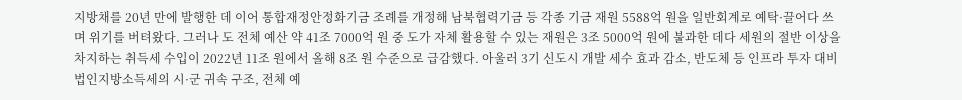지방채를 20년 만에 발행한 데 이어 통합재정안정화기금 조례를 개정해 남북협력기금 등 각종 기금 재원 5588억 원을 일반회계로 예탁·끌어다 쓰며 위기를 버텨왔다. 그러나 도 전체 예산 약 41조 7000억 원 중 도가 자체 활용할 수 있는 재원은 3조 5000억 원에 불과한 데다 세원의 절반 이상을 차지하는 취득세 수입이 2022년 11조 원에서 올해 8조 원 수준으로 급감했다. 아울러 3기 신도시 개발 세수 효과 감소, 반도체 등 인프라 투자 대비 법인지방소득세의 시·군 귀속 구조, 전체 예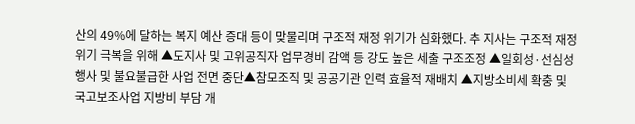산의 49%에 달하는 복지 예산 증대 등이 맞물리며 구조적 재정 위기가 심화했다. 추 지사는 구조적 재정 위기 극복을 위해 ▲도지사 및 고위공직자 업무경비 감액 등 강도 높은 세출 구조조정 ▲일회성·선심성 행사 및 불요불급한 사업 전면 중단▲참모조직 및 공공기관 인력 효율적 재배치 ▲지방소비세 확충 및 국고보조사업 지방비 부담 개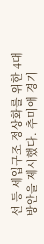선 등 세입구조 정상화를 위한 4대 방안을 제시했다. 추미애 경기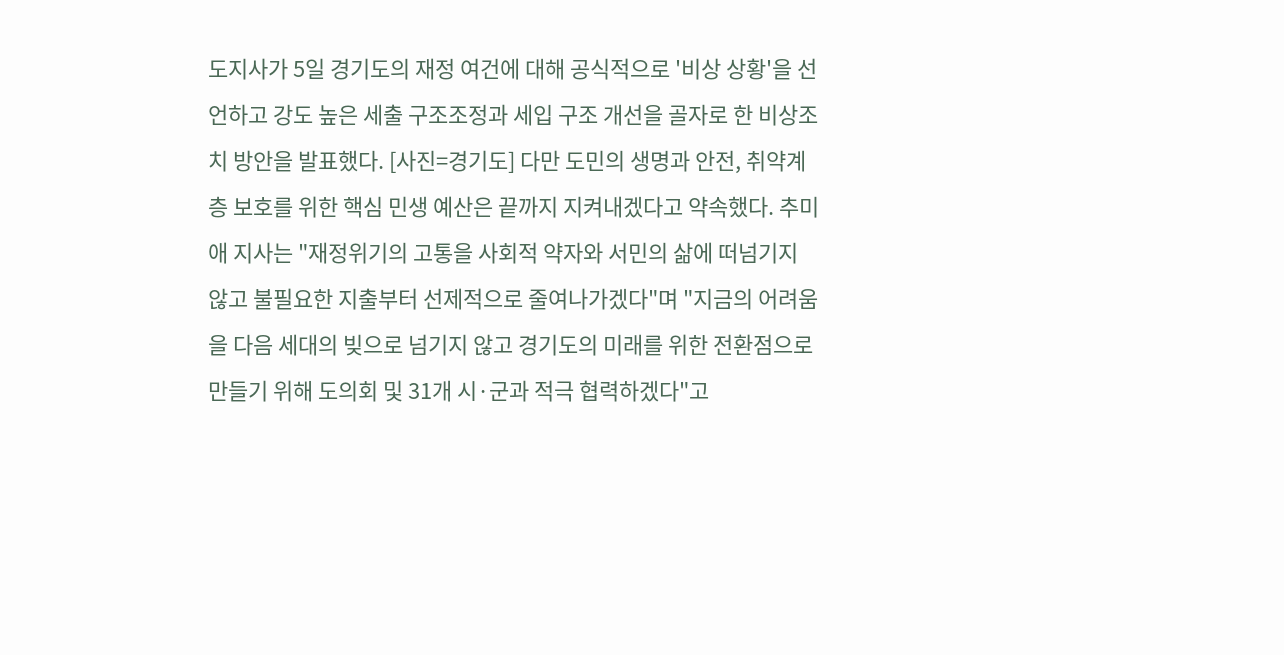도지사가 5일 경기도의 재정 여건에 대해 공식적으로 '비상 상황'을 선언하고 강도 높은 세출 구조조정과 세입 구조 개선을 골자로 한 비상조치 방안을 발표했다. [사진=경기도] 다만 도민의 생명과 안전, 취약계층 보호를 위한 핵심 민생 예산은 끝까지 지켜내겠다고 약속했다. 추미애 지사는 "재정위기의 고통을 사회적 약자와 서민의 삶에 떠넘기지 않고 불필요한 지출부터 선제적으로 줄여나가겠다"며 "지금의 어려움을 다음 세대의 빚으로 넘기지 않고 경기도의 미래를 위한 전환점으로 만들기 위해 도의회 및 31개 시·군과 적극 협력하겠다"고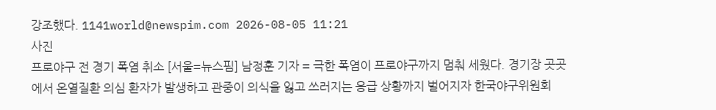강조했다. 1141world@newspim.com 2026-08-05 11:21
사진
프로야구 전 경기 폭염 취소 [서울=뉴스핌] 남정훈 기자 = 극한 폭염이 프로야구까지 멈춰 세웠다. 경기장 곳곳에서 온열질환 의심 환자가 발생하고 관중이 의식을 잃고 쓰러지는 응급 상황까지 벌어지자 한국야구위원회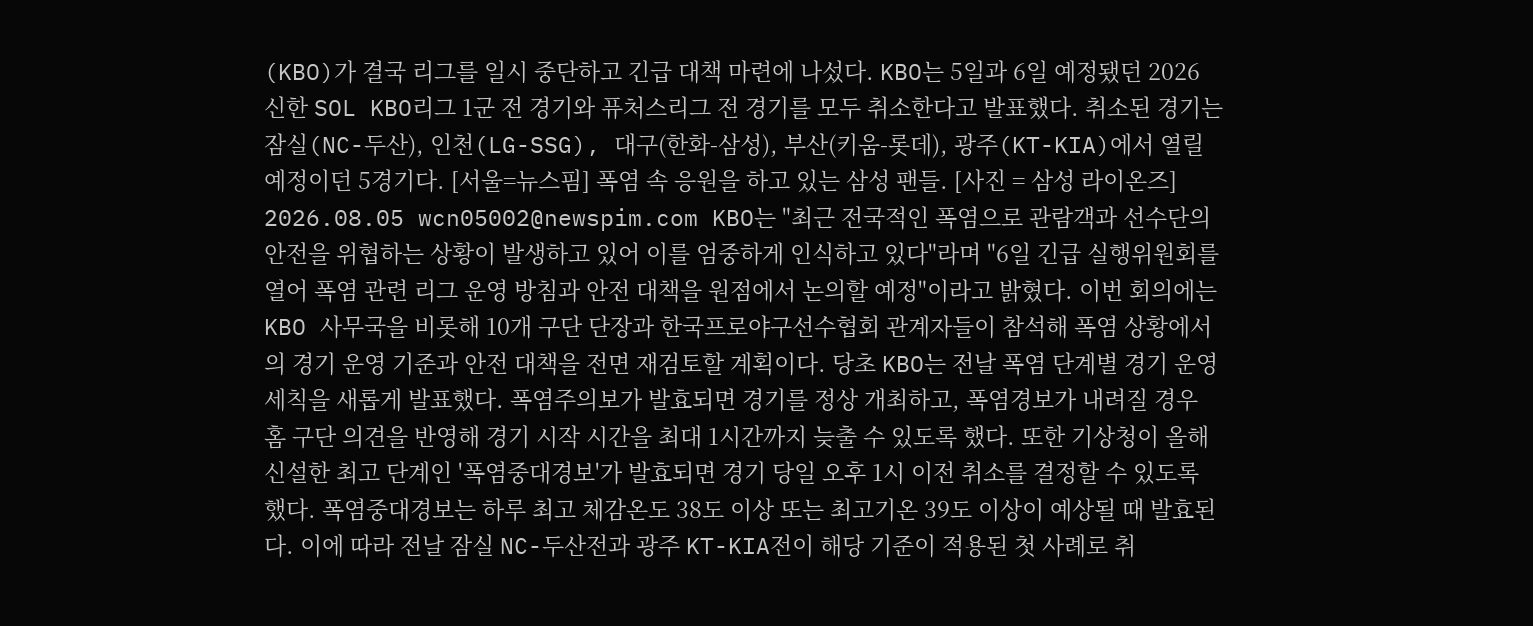(KBO)가 결국 리그를 일시 중단하고 긴급 대책 마련에 나섰다. KBO는 5일과 6일 예정됐던 2026 신한 SOL KBO리그 1군 전 경기와 퓨처스리그 전 경기를 모두 취소한다고 발표했다. 취소된 경기는 잠실(NC-두산), 인천(LG-SSG), 대구(한화-삼성), 부산(키움-롯데), 광주(KT-KIA)에서 열릴 예정이던 5경기다. [서울=뉴스핌] 폭염 속 응원을 하고 있는 삼성 팬들. [사진 = 삼성 라이온즈] 2026.08.05 wcn05002@newspim.com KBO는 "최근 전국적인 폭염으로 관람객과 선수단의 안전을 위협하는 상황이 발생하고 있어 이를 엄중하게 인식하고 있다"라며 "6일 긴급 실행위원회를 열어 폭염 관련 리그 운영 방침과 안전 대책을 원점에서 논의할 예정"이라고 밝혔다. 이번 회의에는 KBO 사무국을 비롯해 10개 구단 단장과 한국프로야구선수협회 관계자들이 참석해 폭염 상황에서의 경기 운영 기준과 안전 대책을 전면 재검토할 계획이다. 당초 KBO는 전날 폭염 단계별 경기 운영 세칙을 새롭게 발표했다. 폭염주의보가 발효되면 경기를 정상 개최하고, 폭염경보가 내려질 경우 홈 구단 의견을 반영해 경기 시작 시간을 최대 1시간까지 늦출 수 있도록 했다. 또한 기상청이 올해 신설한 최고 단계인 '폭염중대경보'가 발효되면 경기 당일 오후 1시 이전 취소를 결정할 수 있도록 했다. 폭염중대경보는 하루 최고 체감온도 38도 이상 또는 최고기온 39도 이상이 예상될 때 발효된다. 이에 따라 전날 잠실 NC-두산전과 광주 KT-KIA전이 해당 기준이 적용된 첫 사례로 취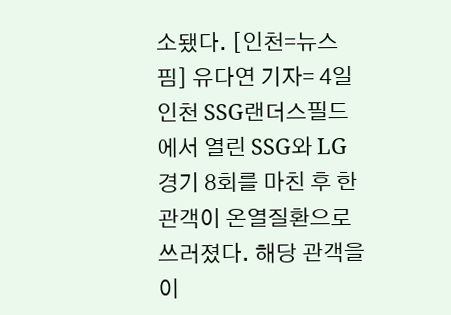소됐다. [인천=뉴스핌] 유다연 기자= 4일 인천 SSG랜더스필드에서 열린 SSG와 LG 경기 8회를 마친 후 한 관객이 온열질환으로 쓰러졌다. 해당 관객을 이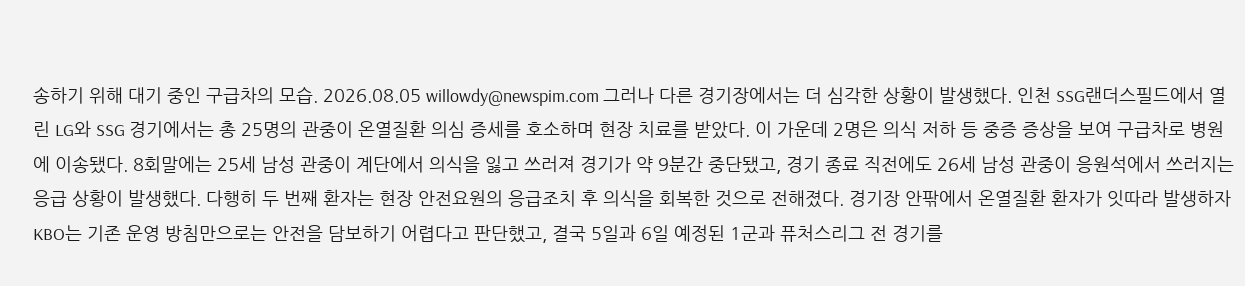송하기 위해 대기 중인 구급차의 모습. 2026.08.05 willowdy@newspim.com 그러나 다른 경기장에서는 더 심각한 상황이 발생했다. 인천 SSG랜더스필드에서 열린 LG와 SSG 경기에서는 총 25명의 관중이 온열질환 의심 증세를 호소하며 현장 치료를 받았다. 이 가운데 2명은 의식 저하 등 중증 증상을 보여 구급차로 병원에 이송됐다. 8회말에는 25세 남성 관중이 계단에서 의식을 잃고 쓰러져 경기가 약 9분간 중단됐고, 경기 종료 직전에도 26세 남성 관중이 응원석에서 쓰러지는 응급 상황이 발생했다. 다행히 두 번째 환자는 현장 안전요원의 응급조치 후 의식을 회복한 것으로 전해졌다. 경기장 안팎에서 온열질환 환자가 잇따라 발생하자 KBO는 기존 운영 방침만으로는 안전을 담보하기 어렵다고 판단했고, 결국 5일과 6일 예정된 1군과 퓨처스리그 전 경기를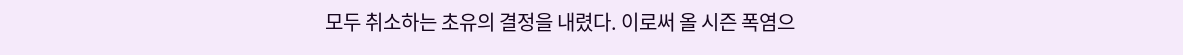모두 취소하는 초유의 결정을 내렸다. 이로써 올 시즌 폭염으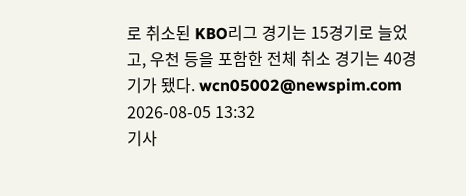로 취소된 KBO리그 경기는 15경기로 늘었고, 우천 등을 포함한 전체 취소 경기는 40경기가 됐다. wcn05002@newspim.com 2026-08-05 13:32
기사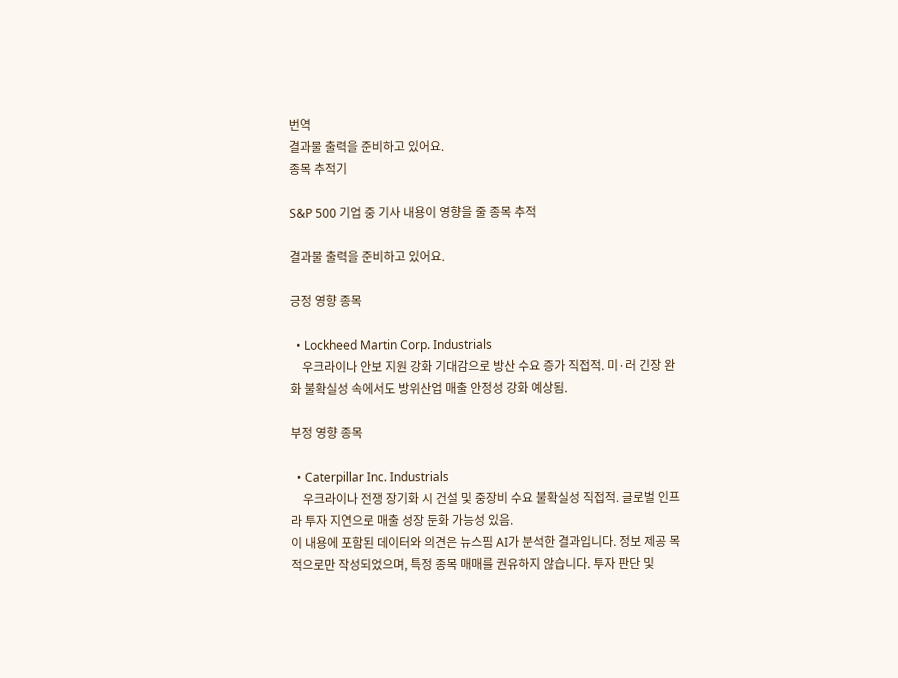번역
결과물 출력을 준비하고 있어요.
종목 추적기

S&P 500 기업 중 기사 내용이 영향을 줄 종목 추적

결과물 출력을 준비하고 있어요.

긍정 영향 종목

  • Lockheed Martin Corp. Industrials
    우크라이나 안보 지원 강화 기대감으로 방산 수요 증가 직접적. 미·러 긴장 완화 불확실성 속에서도 방위산업 매출 안정성 강화 예상됨.

부정 영향 종목

  • Caterpillar Inc. Industrials
    우크라이나 전쟁 장기화 시 건설 및 중장비 수요 불확실성 직접적. 글로벌 인프라 투자 지연으로 매출 성장 둔화 가능성 있음.
이 내용에 포함된 데이터와 의견은 뉴스핌 AI가 분석한 결과입니다. 정보 제공 목적으로만 작성되었으며, 특정 종목 매매를 권유하지 않습니다. 투자 판단 및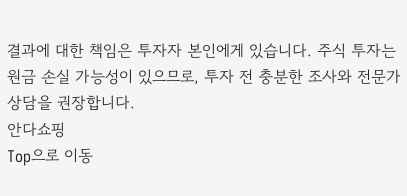결과에 대한 책임은 투자자 본인에게 있습니다. 주식 투자는 원금 손실 가능성이 있으므로, 투자 전 충분한 조사와 전문가 상담을 권장합니다.
안다쇼핑
Top으로 이동